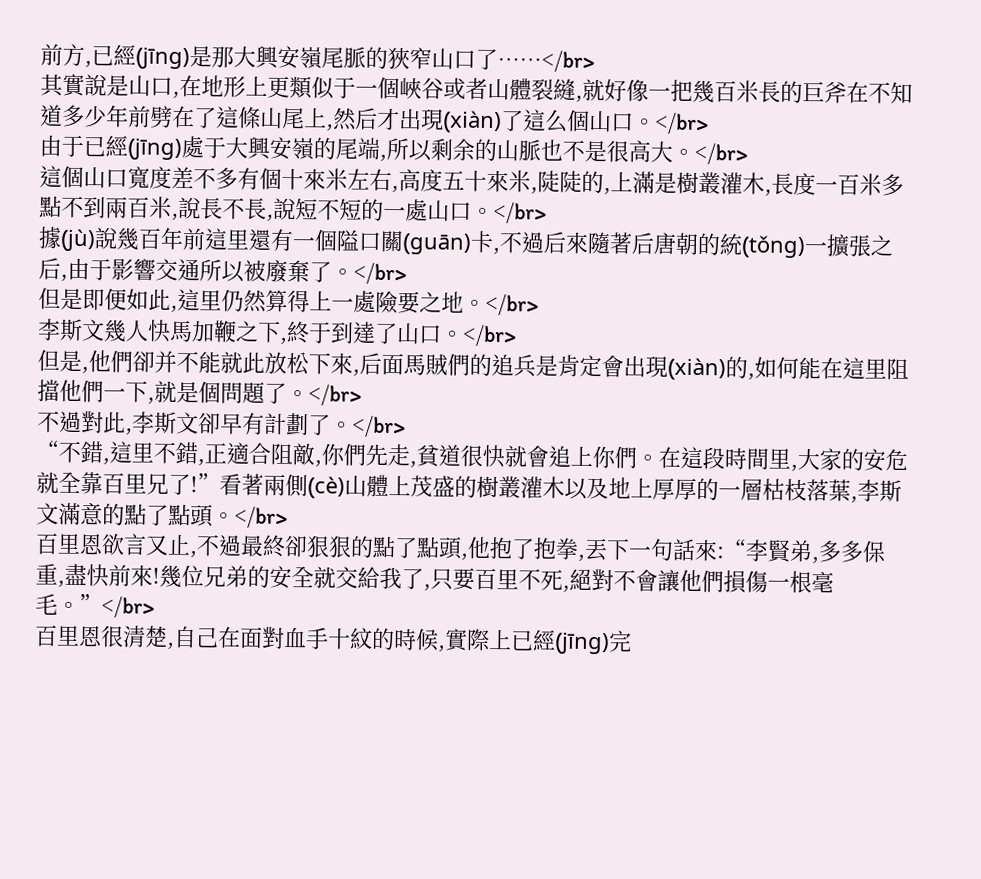前方,已經(jīng)是那大興安嶺尾脈的狹窄山口了……</br>
其實說是山口,在地形上更類似于一個峽谷或者山體裂縫,就好像一把幾百米長的巨斧在不知道多少年前劈在了這條山尾上,然后才出現(xiàn)了這么個山口。</br>
由于已經(jīng)處于大興安嶺的尾端,所以剩余的山脈也不是很高大。</br>
這個山口寬度差不多有個十來米左右,高度五十來米,陡陡的,上滿是樹叢灌木,長度一百米多點不到兩百米,說長不長,說短不短的一處山口。</br>
據(jù)說幾百年前這里還有一個隘口關(guān)卡,不過后來隨著后唐朝的統(tǒng)一擴張之后,由于影響交通所以被廢棄了。</br>
但是即便如此,這里仍然算得上一處險要之地。</br>
李斯文幾人快馬加鞭之下,終于到達了山口。</br>
但是,他們卻并不能就此放松下來,后面馬賊們的追兵是肯定會出現(xiàn)的,如何能在這里阻擋他們一下,就是個問題了。</br>
不過對此,李斯文卻早有計劃了。</br>
“不錯,這里不錯,正適合阻敵,你們先走,貧道很快就會追上你們。在這段時間里,大家的安危就全靠百里兄了!”看著兩側(cè)山體上茂盛的樹叢灌木以及地上厚厚的一層枯枝落葉,李斯文滿意的點了點頭。</br>
百里恩欲言又止,不過最終卻狠狠的點了點頭,他抱了抱拳,丟下一句話來:“李賢弟,多多保重,盡快前來!幾位兄弟的安全就交給我了,只要百里不死,絕對不會讓他們損傷一根毫毛。”</br>
百里恩很清楚,自己在面對血手十紋的時候,實際上已經(jīng)完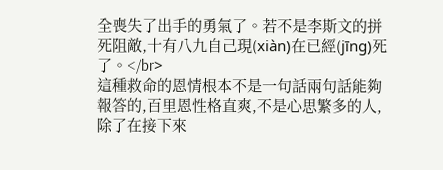全喪失了出手的勇氣了。若不是李斯文的拼死阻敵,十有八九自己現(xiàn)在已經(jīng)死了。</br>
這種救命的恩情根本不是一句話兩句話能夠報答的,百里恩性格直爽,不是心思繁多的人,除了在接下來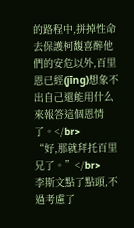的路程中,拼掉性命去保護柯馥喜醉他們的安危以外,百里恩已經(jīng)想象不出自己還能用什么來報答這個恩情了。</br>
“好,那就拜托百里兄了。”</br>
李斯文點了點頭,不過考慮了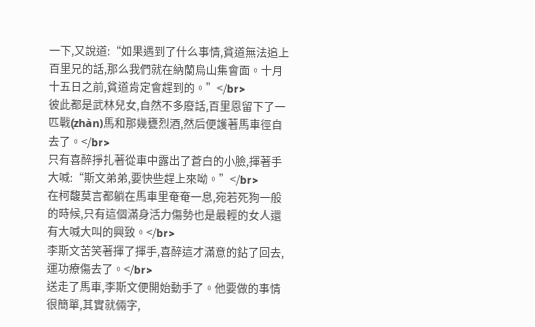一下,又說道:“如果遇到了什么事情,貧道無法追上百里兄的話,那么我們就在納蘭烏山集會面。十月十五日之前,貧道肯定會趕到的。”</br>
彼此都是武林兒女,自然不多廢話,百里恩留下了一匹戰(zhàn)馬和那幾甕烈酒,然后便護著馬車徑自去了。</br>
只有喜醉掙扎著從車中露出了蒼白的小臉,揮著手大喊:“斯文弟弟,要快些趕上來呦。”</br>
在柯馥莫言都躺在馬車里奄奄一息,宛若死狗一般的時候,只有這個滿身活力傷勢也是最輕的女人還有大喊大叫的興致。</br>
李斯文苦笑著揮了揮手,喜醉這才滿意的鉆了回去,運功療傷去了。</br>
送走了馬車,李斯文便開始動手了。他要做的事情很簡單,其實就倆字,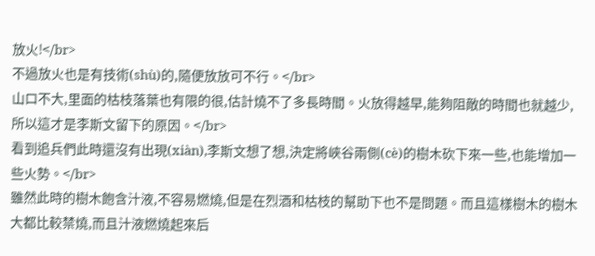放火!</br>
不過放火也是有技術(shù)的,隨便放放可不行。</br>
山口不大,里面的枯枝落葉也有限的很,估計燒不了多長時間。火放得越早,能夠阻敵的時間也就越少,所以這才是李斯文留下的原因。</br>
看到追兵們此時還沒有出現(xiàn),李斯文想了想,決定將峽谷兩側(cè)的樹木砍下來一些,也能增加一些火勢。</br>
雖然此時的樹木飽含汁液,不容易燃燒,但是在烈酒和枯枝的幫助下也不是問題。而且這樣樹木的樹木大都比較禁燒,而且汁液燃燒起來后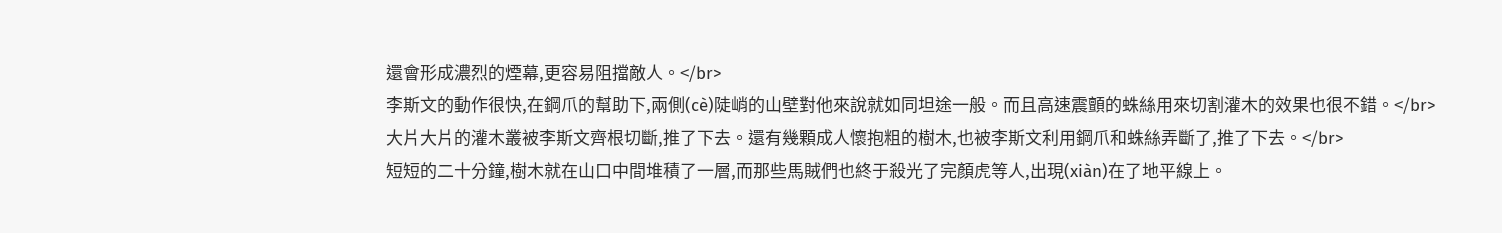還會形成濃烈的煙幕,更容易阻擋敵人。</br>
李斯文的動作很快,在鋼爪的幫助下,兩側(cè)陡峭的山壁對他來說就如同坦途一般。而且高速震顫的蛛絲用來切割灌木的效果也很不錯。</br>
大片大片的灌木叢被李斯文齊根切斷,推了下去。還有幾顆成人懷抱粗的樹木,也被李斯文利用鋼爪和蛛絲弄斷了,推了下去。</br>
短短的二十分鐘,樹木就在山口中間堆積了一層,而那些馬賊們也終于殺光了完顏虎等人,出現(xiàn)在了地平線上。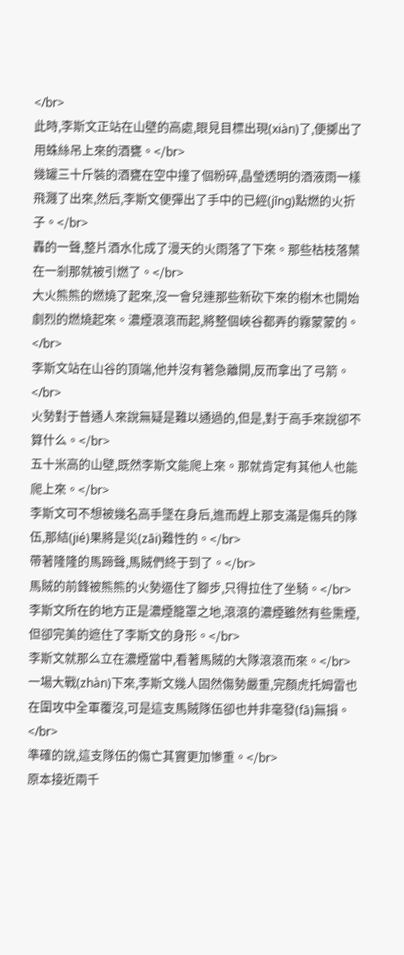</br>
此時,李斯文正站在山壁的高處,眼見目標出現(xiàn)了,便擲出了用蛛絲吊上來的酒甕。</br>
幾罐三十斤裝的酒甕在空中撞了個粉碎,晶瑩透明的酒液雨一樣飛濺了出來,然后,李斯文便彈出了手中的已經(jīng)點燃的火折子。</br>
轟的一聲,整片酒水化成了漫天的火雨落了下來。那些枯枝落葉在一剎那就被引燃了。</br>
大火熊熊的燃燒了起來,沒一會兒連那些新砍下來的樹木也開始劇烈的燃燒起來。濃煙滾滾而起,將整個峽谷都弄的霧蒙蒙的。</br>
李斯文站在山谷的頂端,他并沒有著急離開,反而拿出了弓箭。</br>
火勢對于普通人來說無疑是難以通過的,但是,對于高手來說卻不算什么。</br>
五十米高的山壁,既然李斯文能爬上來。那就肯定有其他人也能爬上來。</br>
李斯文可不想被幾名高手墜在身后,進而趕上那支滿是傷兵的隊伍,那結(jié)果將是災(zāi)難性的。</br>
帶著隆隆的馬蹄聲,馬賊們終于到了。</br>
馬賊的前鋒被熊熊的火勢逼住了腳步,只得拉住了坐騎。</br>
李斯文所在的地方正是濃煙籠罩之地,滾滾的濃煙雖然有些熏煙,但卻完美的遮住了李斯文的身形。</br>
李斯文就那么立在濃煙當中,看著馬賊的大隊滾滾而來。</br>
一場大戰(zhàn)下來,李斯文幾人固然傷勢嚴重,完顏虎托姆雷也在圍攻中全軍覆沒,可是這支馬賊隊伍卻也并非毫發(fā)無損。</br>
準確的說,這支隊伍的傷亡其實更加慘重。</br>
原本接近兩千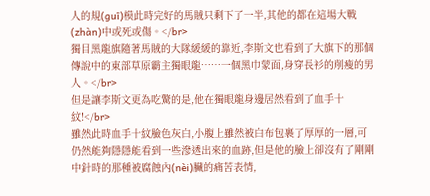人的規(guī)模此時完好的馬賊只剩下了一半,其他的都在這場大戰(zhàn)中或死或傷。</br>
獨目黑龍旗隨著馬賊的大隊緩緩的靠近,李斯文也看到了大旗下的那個傳說中的東部草原霸主獨眼龍……一個黑巾蒙面,身穿長衫的削瘦的男人。</br>
但是讓李斯文更為吃驚的是,他在獨眼龍身邊居然看到了血手十紋!</br>
雖然此時血手十紋臉色灰白,小腹上雖然被白布包裹了厚厚的一層,可仍然能夠隱隱能看到一些滲透出來的血跡,但是他的臉上卻沒有了剛剛中針時的那種被腐蝕內(nèi)臟的痛苦表情,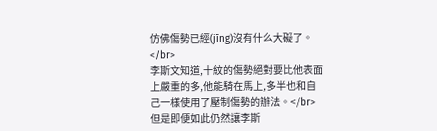仿佛傷勢已經(jīng)沒有什么大礙了。</br>
李斯文知道,十紋的傷勢絕對要比他表面上嚴重的多,他能騎在馬上,多半也和自己一樣使用了壓制傷勢的辦法。</br>
但是即便如此仍然讓李斯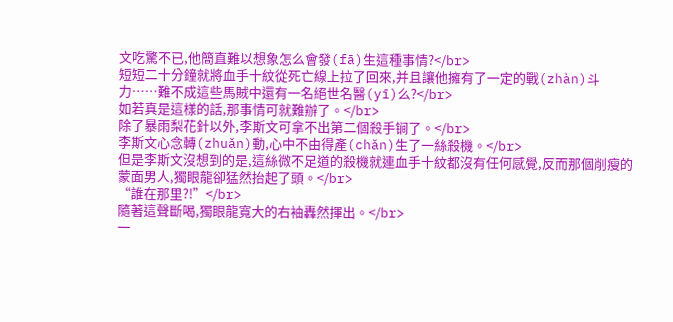文吃驚不已,他簡直難以想象怎么會發(fā)生這種事情?</br>
短短二十分鐘就將血手十紋從死亡線上拉了回來,并且讓他擁有了一定的戰(zhàn)斗力……難不成這些馬賊中還有一名絕世名醫(yī)么?</br>
如若真是這樣的話,那事情可就難辦了。</br>
除了暴雨梨花針以外,李斯文可拿不出第二個殺手锏了。</br>
李斯文心念轉(zhuǎn)動,心中不由得產(chǎn)生了一絲殺機。</br>
但是李斯文沒想到的是,這絲微不足道的殺機就連血手十紋都沒有任何感覺,反而那個削瘦的蒙面男人,獨眼龍卻猛然抬起了頭。</br>
“誰在那里?!”</br>
隨著這聲斷喝,獨眼龍寬大的右袖轟然揮出。</br>
一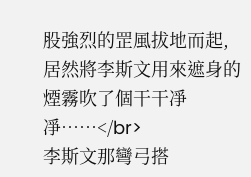股強烈的罡風拔地而起,居然將李斯文用來遮身的煙霧吹了個干干凈凈……</br>
李斯文那彎弓搭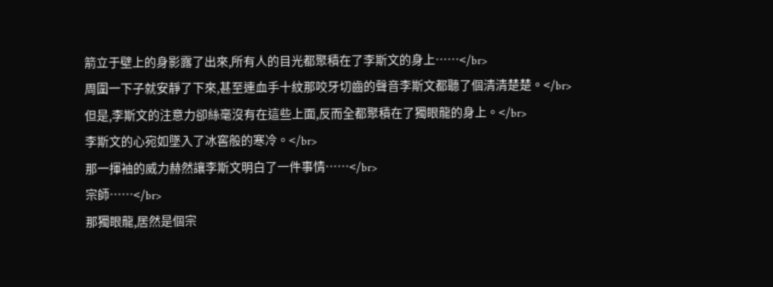箭立于壁上的身影露了出來,所有人的目光都聚積在了李斯文的身上……</br>
周圍一下子就安靜了下來,甚至連血手十紋那咬牙切齒的聲音李斯文都聽了個清清楚楚。</br>
但是,李斯文的注意力卻絲毫沒有在這些上面,反而全都聚積在了獨眼龍的身上。</br>
李斯文的心宛如墜入了冰窖般的寒冷。</br>
那一揮袖的威力赫然讓李斯文明白了一件事情……</br>
宗師……</br>
那獨眼龍,居然是個宗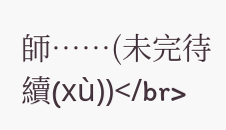師……(未完待續(xù))</br>